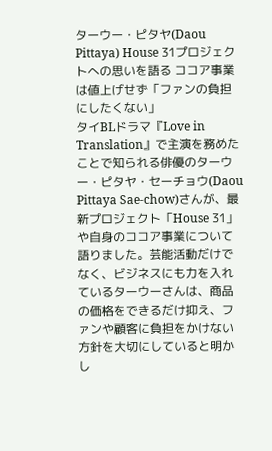ターウー・ピタヤ(Daou Pittaya) House 31プロジェクトへの思いを語る ココア事業は値上げせず「ファンの負担にしたくない」
タイBLドラマ『Love in Translation』で主演を務めたことで知られる俳優のターウー・ピタヤ・セーチョウ(Daou Pittaya Sae-chow)さんが、最新プロジェクト「House 31」や自身のココア事業について語りました。芸能活動だけでなく、ビジネスにも力を入れているターウーさんは、商品の価格をできるだけ抑え、ファンや顧客に負担をかけない方針を大切にしていると明かし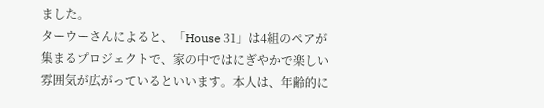ました。
ターウーさんによると、「House 31」は4組のペアが集まるプロジェクトで、家の中ではにぎやかで楽しい雰囲気が広がっているといいます。本人は、年齢的に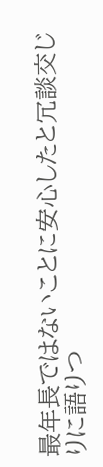最年長ではないことに安心したと冗談交じりに語りつ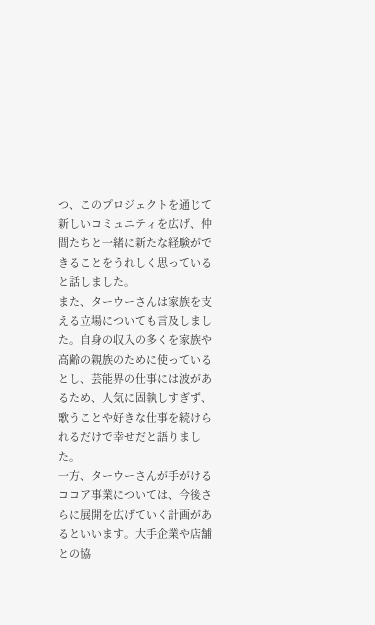つ、このプロジェクトを通じて新しいコミュニティを広げ、仲間たちと一緒に新たな経験ができることをうれしく思っていると話しました。
また、ターウーさんは家族を支える立場についても言及しました。自身の収入の多くを家族や高齢の親族のために使っているとし、芸能界の仕事には波があるため、人気に固執しすぎず、歌うことや好きな仕事を続けられるだけで幸せだと語りました。
一方、ターウーさんが手がけるココア事業については、今後さらに展開を広げていく計画があるといいます。大手企業や店舗との協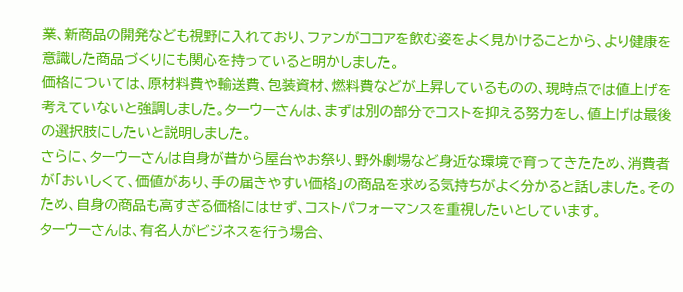業、新商品の開発なども視野に入れており、ファンがココアを飲む姿をよく見かけることから、より健康を意識した商品づくりにも関心を持っていると明かしました。
価格については、原材料費や輸送費、包装資材、燃料費などが上昇しているものの、現時点では値上げを考えていないと強調しました。ターウーさんは、まずは別の部分でコストを抑える努力をし、値上げは最後の選択肢にしたいと説明しました。
さらに、ターウーさんは自身が昔から屋台やお祭り、野外劇場など身近な環境で育ってきたため、消費者が「おいしくて、価値があり、手の届きやすい価格」の商品を求める気持ちがよく分かると話しました。そのため、自身の商品も高すぎる価格にはせず、コストパフォーマンスを重視したいとしています。
ターウーさんは、有名人がビジネスを行う場合、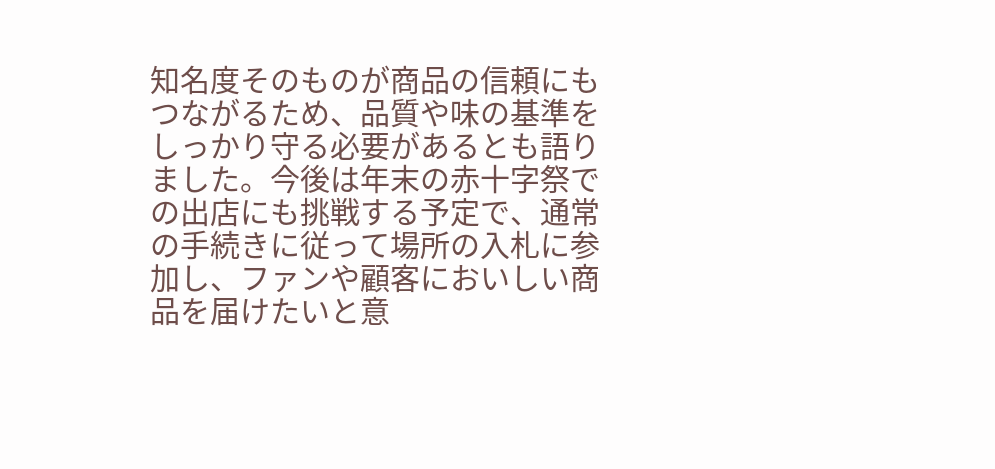知名度そのものが商品の信頼にもつながるため、品質や味の基準をしっかり守る必要があるとも語りました。今後は年末の赤十字祭での出店にも挑戦する予定で、通常の手続きに従って場所の入札に参加し、ファンや顧客においしい商品を届けたいと意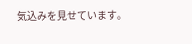気込みを見せています。